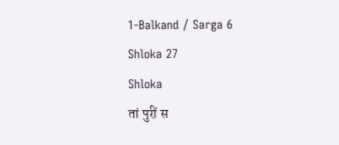1-Balkand / Sarga 6
Shloka 27
Shloka
तां पुरीं स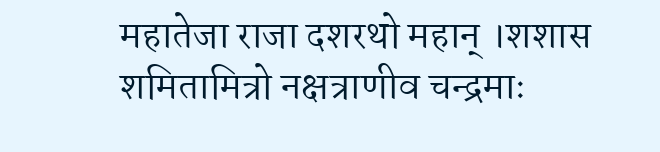महातेजा राजा दशरथो महान् ।शशास शमितामित्रो नक्षत्राणीव चन्द्रमाः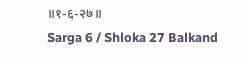॥१-६-२७॥
Sarga 6 / Shloka 27 Balkand